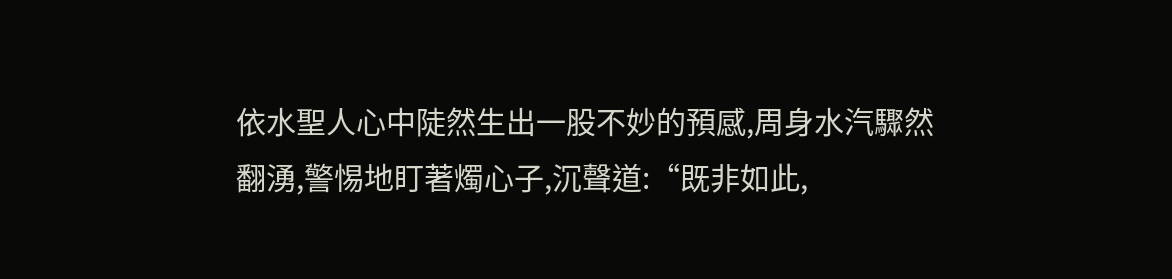依水聖人心中陡然生出一股不妙的預感,周身水汽驟然翻湧,警惕地盯著燭心子,沉聲道:“既非如此,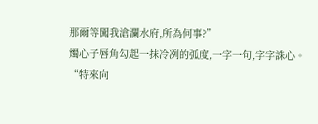那爾等闖我滄瀾水府,所為何事?”
燭心子唇角勾起一抹冷冽的弧度,一字一句,字字誅心。
“特來向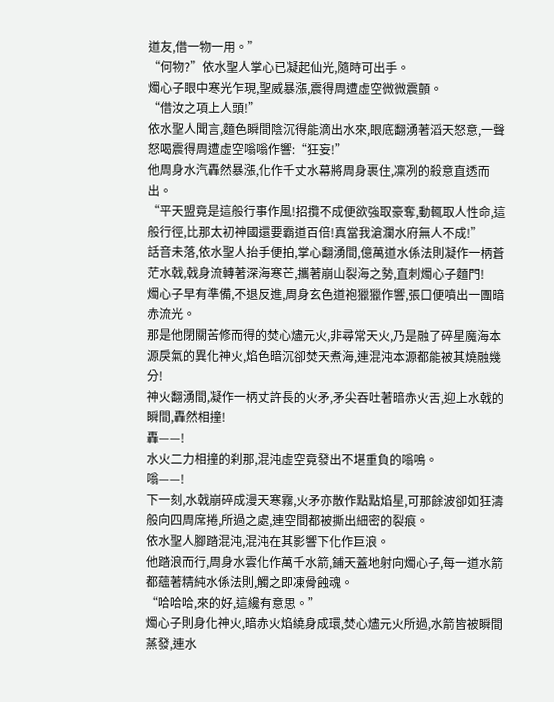道友,借一物一用。”
“何物?”依水聖人掌心已凝起仙光,隨時可出手。
燭心子眼中寒光乍現,聖威暴漲,震得周遭虛空微微震顫。
“借汝之項上人頭!”
依水聖人聞言,麵色瞬間陰沉得能滴出水來,眼底翻湧著滔天怒意,一聲怒喝震得周遭虛空嗡嗡作響:“狂妄!”
他周身水汽轟然暴漲,化作千丈水幕將周身裹住,凜冽的殺意直透而出。
“平天盟竟是這般行事作風!招攬不成便欲強取豪奪,動輒取人性命,這般行徑,比那太初神國還要霸道百倍!真當我滄瀾水府無人不成!”
話音未落,依水聖人抬手便拍,掌心翻湧間,億萬道水係法則凝作一柄蒼茫水戟,戟身流轉著深海寒芒,攜著崩山裂海之勢,直刺燭心子麵門!
燭心子早有準備,不退反進,周身玄色道袍獵獵作響,張口便噴出一團暗赤流光。
那是他閉關苦修而得的焚心燼元火,非尋常天火,乃是融了碎星魔海本源戾氣的異化神火,焰色暗沉卻焚天煮海,連混沌本源都能被其燒融幾分!
神火翻湧間,凝作一柄丈許長的火矛,矛尖吞吐著暗赤火舌,迎上水戟的瞬間,轟然相撞!
轟——!
水火二力相撞的刹那,混沌虛空竟發出不堪重負的嗡鳴。
嗡——!
下一刻,水戟崩碎成漫天寒霧,火矛亦散作點點焰星,可那餘波卻如狂濤般向四周席捲,所過之處,連空間都被撕出細密的裂痕。
依水聖人腳踏混沌,混沌在其影響下化作巨浪。
他踏浪而行,周身水雲化作萬千水箭,鋪天蓋地射向燭心子,每一道水箭都蘊著精純水係法則,觸之即凍骨蝕魂。
“哈哈哈,來的好,這纔有意思。”
燭心子則身化神火,暗赤火焰繞身成環,焚心燼元火所過,水箭皆被瞬間蒸發,連水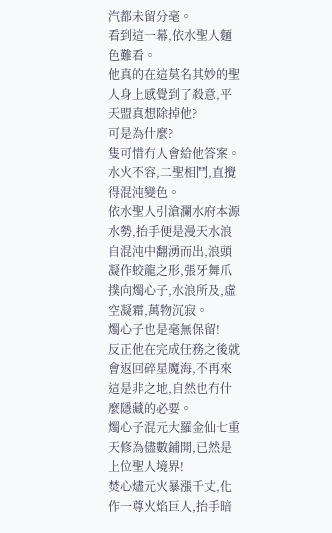汽都未留分毫。
看到這一幕,依水聖人麵色難看。
他真的在這莫名其妙的聖人身上感覺到了殺意,平天盟真想除掉他?
可是為什麼?
隻可惜冇人會給他答案。
水火不容,二聖相鬥,直攪得混沌變色。
依水聖人引滄瀾水府本源水勢,抬手便是漫天水浪自混沌中翻湧而出,浪頭凝作蛟龍之形,張牙舞爪撲向燭心子,水浪所及,虛空凝霜,萬物沉寂。
燭心子也是毫無保留!
反正他在完成任務之後就會返回碎星魔海,不再來這是非之地,自然也冇什麼隱藏的必要。
燭心子混元大羅金仙七重天修為儘數鋪開,已然是上位聖人境界!
焚心燼元火暴漲千丈,化作一尊火焰巨人,抬手暗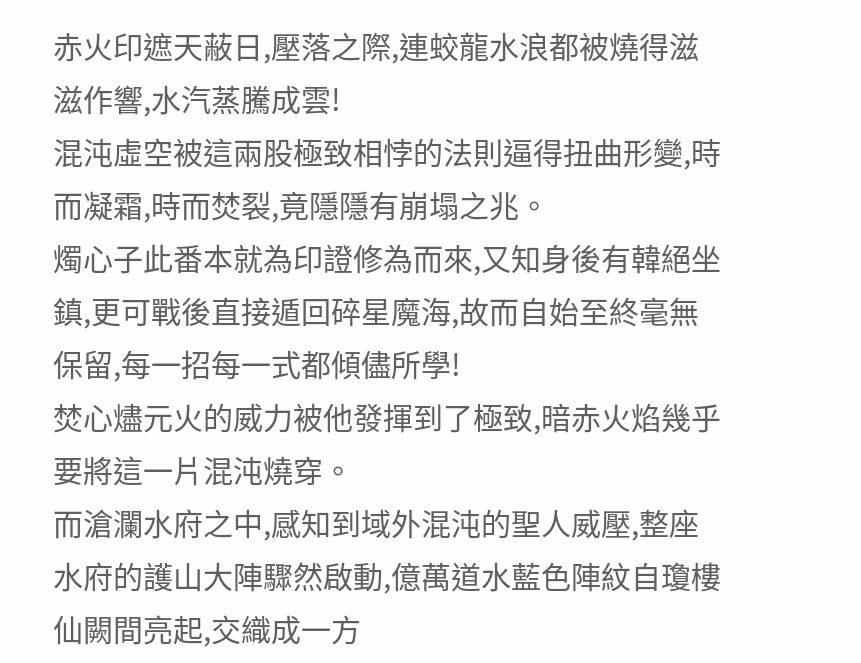赤火印遮天蔽日,壓落之際,連蛟龍水浪都被燒得滋滋作響,水汽蒸騰成雲!
混沌虛空被這兩股極致相悖的法則逼得扭曲形變,時而凝霜,時而焚裂,竟隱隱有崩塌之兆。
燭心子此番本就為印證修為而來,又知身後有韓絕坐鎮,更可戰後直接遁回碎星魔海,故而自始至終毫無保留,每一招每一式都傾儘所學!
焚心燼元火的威力被他發揮到了極致,暗赤火焰幾乎要將這一片混沌燒穿。
而滄瀾水府之中,感知到域外混沌的聖人威壓,整座水府的護山大陣驟然啟動,億萬道水藍色陣紋自瓊樓仙闕間亮起,交織成一方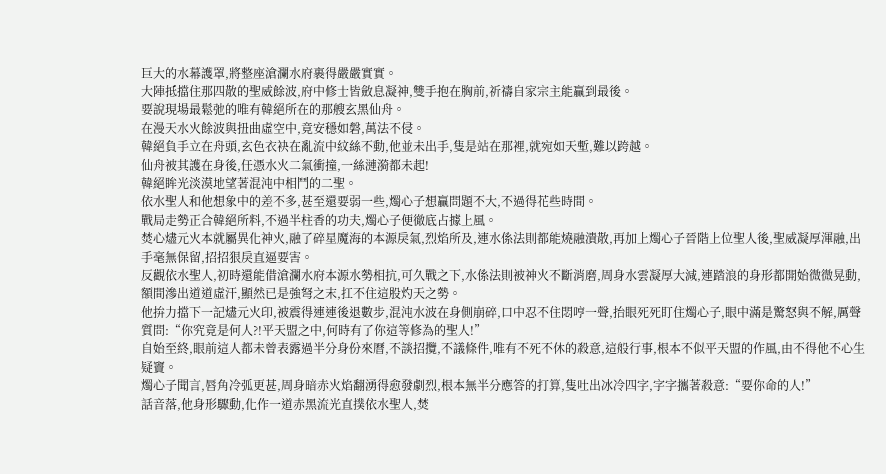巨大的水幕護罩,將整座滄瀾水府裹得嚴嚴實實。
大陣抵擋住那四散的聖威餘波,府中修士皆斂息凝神,雙手抱在胸前,祈禱自家宗主能贏到最後。
要說現場最鬆弛的唯有韓絕所在的那艘玄黑仙舟。
在漫天水火餘波與扭曲虛空中,竟安穩如磐,萬法不侵。
韓絕負手立在舟頭,玄色衣袂在亂流中紋絲不動,他並未出手,隻是站在那裡,就宛如天塹,難以跨越。
仙舟被其護在身後,任憑水火二氣衝撞,一絲漣漪都未起!
韓絕眸光淡漠地望著混沌中相鬥的二聖。
依水聖人和他想象中的差不多,甚至還要弱一些,燭心子想贏問題不大,不過得花些時間。
戰局走勢正合韓絕所料,不過半柱香的功夫,燭心子便徹底占據上風。
焚心燼元火本就屬異化神火,融了碎星魔海的本源戾氣,烈焰所及,連水係法則都能燒融潰散,再加上燭心子晉階上位聖人後,聖威凝厚渾融,出手毫無保留,招招狠戾直逼要害。
反觀依水聖人,初時還能借滄瀾水府本源水勢相抗,可久戰之下,水係法則被神火不斷消磨,周身水雲凝厚大減,連踏浪的身形都開始微微晃動,額間滲出道道虛汗,顯然已是強弩之末,扛不住這股灼天之勢。
他拚力擋下一記燼元火印,被震得連連後退數步,混沌水波在身側崩碎,口中忍不住悶哼一聲,抬眼死死盯住燭心子,眼中滿是驚怒與不解,厲聲質問:“你究竟是何人?!平天盟之中,何時有了你這等修為的聖人!”
自始至終,眼前這人都未曾表露過半分身份來曆,不談招攬,不議條件,唯有不死不休的殺意,這般行事,根本不似平天盟的作風,由不得他不心生疑竇。
燭心子聞言,唇角冷弧更甚,周身暗赤火焰翻湧得愈發劇烈,根本無半分應答的打算,隻吐出冰冷四字,字字攜著殺意:“要你命的人!”
話音落,他身形驟動,化作一道赤黑流光直撲依水聖人,焚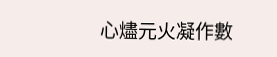心燼元火凝作數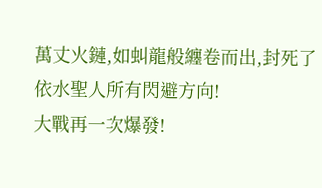萬丈火鏈,如虯龍般纏卷而出,封死了依水聖人所有閃避方向!
大戰再一次爆發!